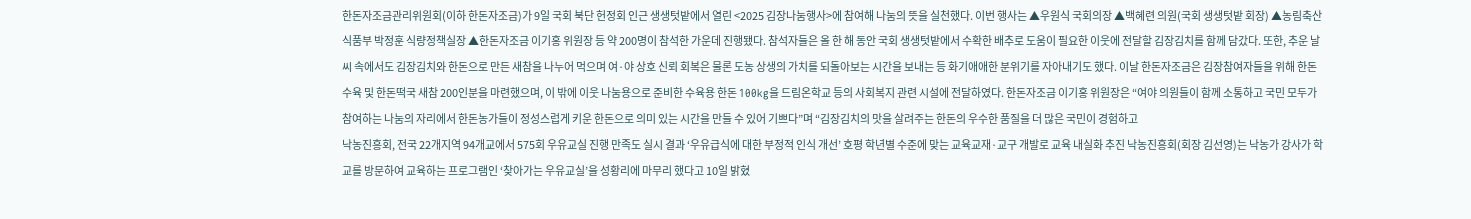한돈자조금관리위원회(이하 한돈자조금)가 9일 국회 북단 헌정회 인근 생생텃밭에서 열린 <2025 김장나눔행사>에 참여해 나눔의 뜻을 실천했다. 이번 행사는 ▲우원식 국회의장 ▲백혜련 의원(국회 생생텃밭 회장) ▲농림축산식품부 박정훈 식량정책실장 ▲한돈자조금 이기홍 위원장 등 약 200명이 참석한 가운데 진행됐다. 참석자들은 올 한 해 동안 국회 생생텃밭에서 수확한 배추로 도움이 필요한 이웃에 전달할 김장김치를 함께 담갔다. 또한, 추운 날씨 속에서도 김장김치와 한돈으로 만든 새참을 나누어 먹으며 여·야 상호 신뢰 회복은 물론 도농 상생의 가치를 되돌아보는 시간을 보내는 등 화기애애한 분위기를 자아내기도 했다. 이날 한돈자조금은 김장참여자들을 위해 한돈수육 및 한돈떡국 새참 200인분을 마련했으며, 이 밖에 이웃 나눔용으로 준비한 수육용 한돈 100kg을 드림온학교 등의 사회복지 관련 시설에 전달하였다. 한돈자조금 이기홍 위원장은 “여야 의원들이 함께 소통하고 국민 모두가 참여하는 나눔의 자리에서 한돈농가들이 정성스럽게 키운 한돈으로 의미 있는 시간을 만들 수 있어 기쁘다”며 “김장김치의 맛을 살려주는 한돈의 우수한 품질을 더 많은 국민이 경험하고
낙농진흥회, 전국 22개지역 94개교에서 575회 우유교실 진행 만족도 실시 결과 ‘우유급식에 대한 부정적 인식 개선’ 호평 학년별 수준에 맞는 교육교재·교구 개발로 교육 내실화 추진 낙농진흥회(회장 김선영)는 낙농가 강사가 학교를 방문하여 교육하는 프로그램인 ‘찾아가는 우유교실’을 성황리에 마무리 했다고 10일 밝혔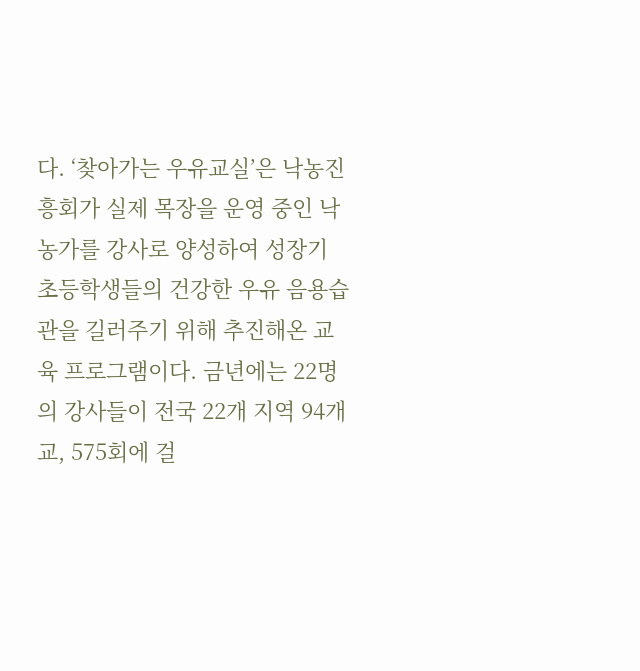다. ‘찾아가는 우유교실’은 낙농진흥회가 실제 목장을 운영 중인 낙농가를 강사로 양성하여 성장기 초등학생들의 건강한 우유 음용습관을 길러주기 위해 추진해온 교육 프로그램이다. 금년에는 22명의 강사들이 전국 22개 지역 94개교, 575회에 걸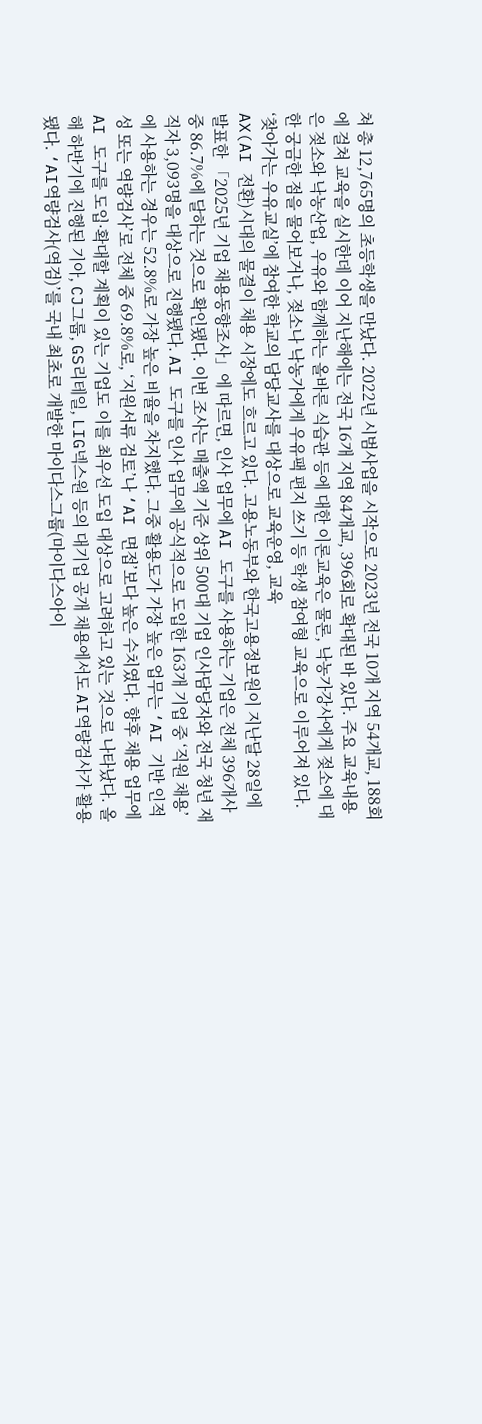쳐 총 12,765명의 초등학생을 만났다. 2022년 시범사업을 시작으로 2023년 전국 10개 지역 54개교, 188회에 걸쳐 교육을 실시한데 이어 지난해에는 전국 16개 지역 84개교, 396회로 확대된 바 있다. 주요 교육내용은 젖소와 낙농산업, 우유와 함께하는 올바른 식습관 등에 대한 이론교육은 물론, 낙농가강사에게 젖소에 대한 궁금한 점을 물어보거나, 젖소나 낙농가에게 우유팩 편지 쓰기 등 학생 참여형 교육으로 이루어져 있다. ‘찾아가는 우유교실’에 참여한 학교의 담당교사를 대상으로 교육운영, 교육
AX(AI 전환)시대의 물결이 채용 시장에도 흐르고 있다. 고용노동부와 한국고용정보원이 지난달 28일에 발표한 「2025년 기업 채용동향조사」에 따르면, 인사 업무에 AI 도구를 사용하는 기업은 전체 396개사 중 86.7%에 달하는 것으로 확인됐다. 이번 조사는 매출액 기준 상위 500대 기업 인사담당자와 전국 청년 재직자 3,093명을 대상으로 진행됐다. AI 도구를 인사 업무에 공식적으로 도입한 163개 기업 중 ‘직원 채용’에 사용하는 경우는 52.8%로 가장 높은 비율을 차지했다. 그중 활용도가 가장 높은 업무는 ‘AI 기반 인적성 또는 역량검사’로 전체 중 69.8%로, ‘지원서류 검토’나 ‘AI 면접’보다 높은 수치였다. 향후 채용 업무에 AI 도구를 도입·확대할 계획이 있는 기업도 이를 최우선 도입 대상으로 고려하고 있는 것으로 나타났다. 올해 하반기에 진행된 기아, CJ그룹, GS리테일, LIG넥스원 등의 대기업 공개 채용에서도 AI역량검사가 활용됐다. ‘AI역량검사(역검)’를 국내 최초로 개발한 마이다스그룹(마이다스아이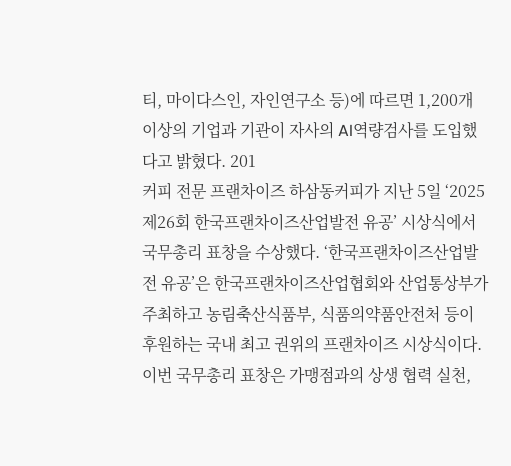티, 마이다스인, 자인연구소 등)에 따르면 1,200개 이상의 기업과 기관이 자사의 AI역량검사를 도입했다고 밝혔다. 201
커피 전문 프랜차이즈 하삼동커피가 지난 5일 ‘2025 제26회 한국프랜차이즈산업발전 유공’ 시상식에서 국무총리 표창을 수상했다. ‘한국프랜차이즈산업발전 유공’은 한국프랜차이즈산업협회와 산업통상부가 주최하고 농림축산식품부, 식품의약품안전처 등이 후원하는 국내 최고 권위의 프랜차이즈 시상식이다. 이번 국무총리 표창은 가맹점과의 상생 협력 실천,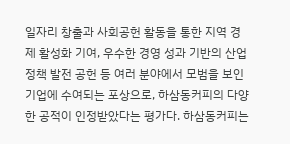일자리 창출과 사회공헌 활동을 통한 지역 경제 활성화 기여, 우수한 경영 성과 기반의 산업 정책 발전 공헌 등 여러 분야에서 모범을 보인 기업에 수여되는 포상으로, 하삼동커피의 다양한 공적이 인정받았다는 평가다. 하삼동커피는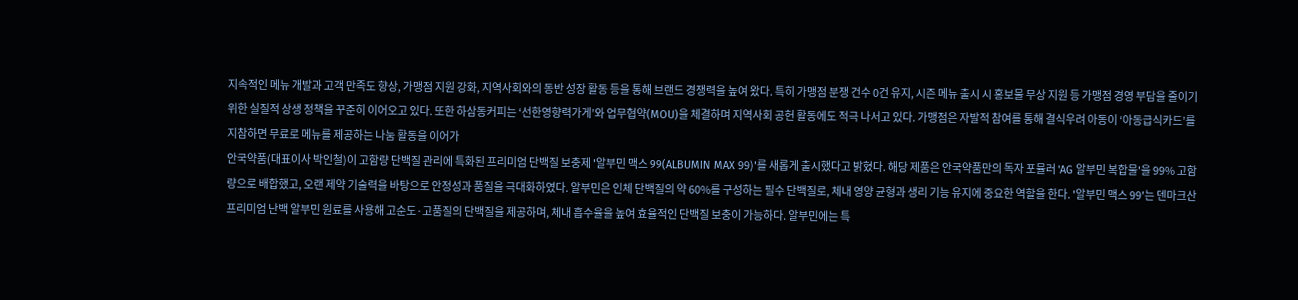지속적인 메뉴 개발과 고객 만족도 향상, 가맹점 지원 강화, 지역사회와의 동반 성장 활동 등을 통해 브랜드 경쟁력을 높여 왔다. 특히 가맹점 분쟁 건수 0건 유지, 시즌 메뉴 출시 시 홍보물 무상 지원 등 가맹점 경영 부담을 줄이기 위한 실질적 상생 정책을 꾸준히 이어오고 있다. 또한 하삼동커피는 ‘선한영향력가게’와 업무협약(MOU)을 체결하며 지역사회 공헌 활동에도 적극 나서고 있다. 가맹점은 자발적 참여를 통해 결식우려 아동이 ‘아동급식카드’를 지참하면 무료로 메뉴를 제공하는 나눔 활동을 이어가
안국약품(대표이사 박인철)이 고함량 단백질 관리에 특화된 프리미엄 단백질 보충제 '알부민 맥스 99(ALBUMIN MAX 99)'를 새롭게 출시했다고 밝혔다. 해당 제품은 안국약품만의 독자 포뮬러 'AG 알부민 복합물'을 99% 고함량으로 배합했고, 오랜 제약 기술력을 바탕으로 안정성과 품질을 극대화하였다. 알부민은 인체 단백질의 약 60%를 구성하는 필수 단백질로, 체내 영양 균형과 생리 기능 유지에 중요한 역할을 한다. '알부민 맥스 99'는 덴마크산 프리미엄 난백 알부민 원료를 사용해 고순도·고품질의 단백질을 제공하며, 체내 흡수율을 높여 효율적인 단백질 보충이 가능하다. 알부민에는 특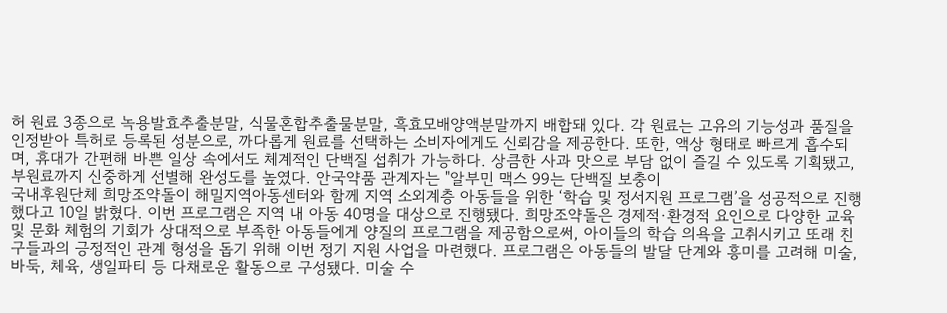허 원료 3종으로 녹용발효추출분말, 식물혼합추출물분말, 흑효모배양액분말까지 배합돼 있다. 각 원료는 고유의 기능성과 품질을 인정받아 특허로 등록된 성분으로, 까다롭게 원료를 선택하는 소비자에게도 신뢰감을 제공한다. 또한, 액상 형태로 빠르게 흡수되며, 휴대가 간편해 바쁜 일상 속에서도 체계적인 단백질 섭취가 가능하다. 상큼한 사과 맛으로 부담 없이 즐길 수 있도록 기획됐고, 부원료까지 신중하게 선별해 완성도를 높였다. 안국약품 관계자는 "알부민 맥스 99는 단백질 보충이
국내후원단체 희망조약돌이 해밀지역아동센터와 함께 지역 소외계층 아동들을 위한 ‘학습 및 정서지원 프로그램’을 성공적으로 진행했다고 10일 밝혔다. 이번 프로그램은 지역 내 아동 40명을 대상으로 진행됐다. 희망조약돌은 경제적·환경적 요인으로 다양한 교육 및 문화 체험의 기회가 상대적으로 부족한 아동들에게 양질의 프로그램을 제공함으로써, 아이들의 학습 의욕을 고취시키고 또래 친구들과의 긍정적인 관계 형성을 돕기 위해 이번 정기 지원 사업을 마련했다. 프로그램은 아동들의 발달 단계와 흥미를 고려해 미술, 바둑, 체육, 생일파티 등 다채로운 활동으로 구성됐다. 미술 수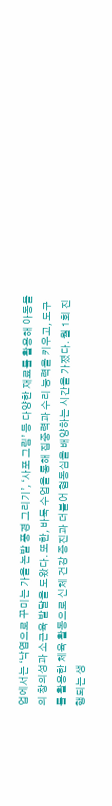업에서는 ‘낙엽으로 꾸미는 가을 논밭 풍경 그리기’, ‘사포 그림’ 등 다양한 재료를 활용해 아동들의 창의성과 소근육 발달을 도왔다. 또한, 바둑 수업을 통해 집중력과 수리 능력을 키우고, 도구를 활용한 체육 활동으로 신체 건강 증진과 더불어 협동심을 배양하는 시간을 가졌다. 월 1회 진행되는 생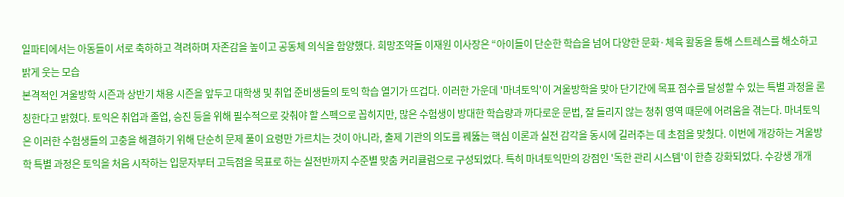일파티에서는 아동들이 서로 축하하고 격려하며 자존감을 높이고 공동체 의식을 함양했다. 희망조약돌 이재원 이사장은 “아이들이 단순한 학습을 넘어 다양한 문화·체육 활동을 통해 스트레스를 해소하고 밝게 웃는 모습
본격적인 겨울방학 시즌과 상반기 채용 시즌을 앞두고 대학생 및 취업 준비생들의 토익 학습 열기가 뜨겁다. 이러한 가운데 '마녀토익'이 겨울방학을 맞아 단기간에 목표 점수를 달성할 수 있는 특별 과정을 론칭한다고 밝혔다. 토익은 취업과 졸업, 승진 등을 위해 필수적으로 갖춰야 할 스펙으로 꼽히지만, 많은 수험생이 방대한 학습량과 까다로운 문법, 잘 들리지 않는 청취 영역 때문에 어려움을 겪는다. 마녀토익은 이러한 수험생들의 고충을 해결하기 위해 단순히 문제 풀이 요령만 가르치는 것이 아니라, 출제 기관의 의도를 꿰뚫는 핵심 이론과 실전 감각을 동시에 길러주는 데 초점을 맞췄다. 이번에 개강하는 겨울방학 특별 과정은 토익을 처음 시작하는 입문자부터 고득점을 목표로 하는 실전반까지 수준별 맞춤 커리큘럼으로 구성되었다. 특히 마녀토익만의 강점인 '독한 관리 시스템'이 한층 강화되었다. 수강생 개개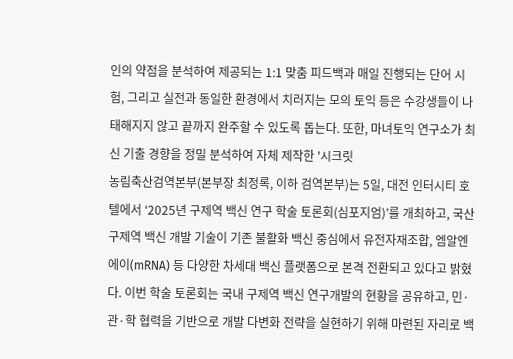인의 약점을 분석하여 제공되는 1:1 맞춤 피드백과 매일 진행되는 단어 시험, 그리고 실전과 동일한 환경에서 치러지는 모의 토익 등은 수강생들이 나태해지지 않고 끝까지 완주할 수 있도록 돕는다. 또한, 마녀토익 연구소가 최신 기출 경향을 정밀 분석하여 자체 제작한 '시크릿
농림축산검역본부(본부장 최정록, 이하 검역본부)는 5일, 대전 인터시티 호텔에서 ‘2025년 구제역 백신 연구 학술 토론회(심포지엄)’를 개최하고, 국산 구제역 백신 개발 기술이 기존 불활화 백신 중심에서 유전자재조합, 엠알엔에이(mRNA) 등 다양한 차세대 백신 플랫폼으로 본격 전환되고 있다고 밝혔다. 이번 학술 토론회는 국내 구제역 백신 연구개발의 현황을 공유하고, 민·관·학 협력을 기반으로 개발 다변화 전략을 실현하기 위해 마련된 자리로 백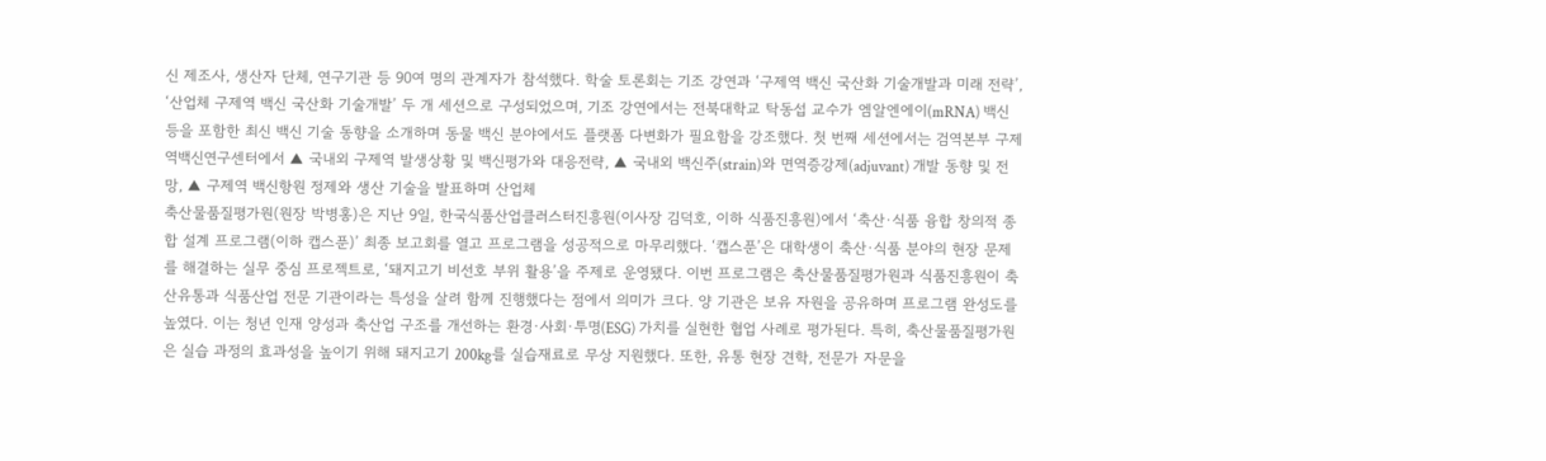신 제조사, 생산자 단체, 연구기관 등 90여 명의 관계자가 참석했다. 학술 토론회는 기조 강연과 ‘구제역 백신 국산화 기술개발과 미래 전략’, ‘산업체 구제역 백신 국산화 기술개발’ 두 개 세션으로 구성되었으며, 기조 강연에서는 전북대학교 탁동섭 교수가 엠알엔에이(mRNA) 백신 등을 포함한 최신 백신 기술 동향을 소개하며 동물 백신 분야에서도 플랫폼 다변화가 필요함을 강조했다. 첫 번째 세션에서는 검역본부 구제역백신연구센터에서 ▲ 국내외 구제역 발생상황 및 백신평가와 대응전략, ▲ 국내외 백신주(strain)와 면역증강제(adjuvant) 개발 동향 및 전망, ▲ 구제역 백신항원 정제와 생산 기술을 발표하며 산업체
축산물품질평가원(원장 박병홍)은 지난 9일, 한국식품산업클러스터진흥원(이사장 김덕호, 이하 식품진흥원)에서 ‘축산·식품 융합 창의적 종합 설계 프로그램(이하 캡스푼)’ 최종 보고회를 열고 프로그램을 성공적으로 마무리했다. ‘캡스푼’은 대학생이 축산·식품 분야의 현장 문제를 해결하는 실무 중심 프로젝트로, ‘돼지고기 비선호 부위 활용’을 주제로 운영됐다. 이번 프로그램은 축산물품질평가원과 식품진흥원이 축산유통과 식품산업 전문 기관이라는 특성을 살려 함께 진행했다는 점에서 의미가 크다. 양 기관은 보유 자원을 공유하며 프로그램 완성도를 높였다. 이는 청년 인재 양성과 축산업 구조를 개선하는 환경·사회·투명(ESG) 가치를 실현한 협업 사례로 평가된다. 특히, 축산물품질평가원은 실습 과정의 효과성을 높이기 위해 돼지고기 200kg를 실습재료로 무상 지원했다. 또한, 유통 현장 견학, 전문가 자문을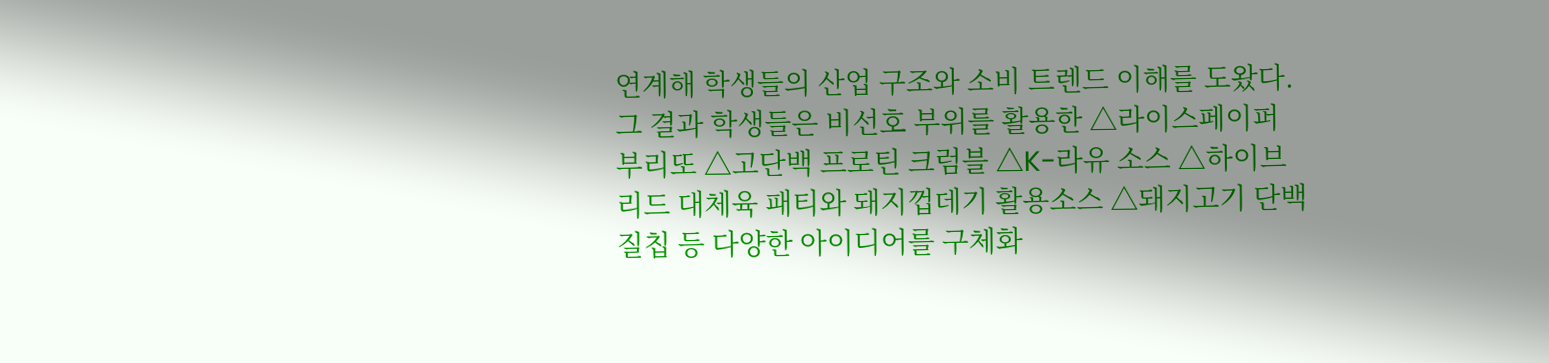연계해 학생들의 산업 구조와 소비 트렌드 이해를 도왔다. 그 결과 학생들은 비선호 부위를 활용한 △라이스페이퍼 부리또 △고단백 프로틴 크럼블 △K-라유 소스 △하이브리드 대체육 패티와 돼지껍데기 활용소스 △돼지고기 단백질칩 등 다양한 아이디어를 구체화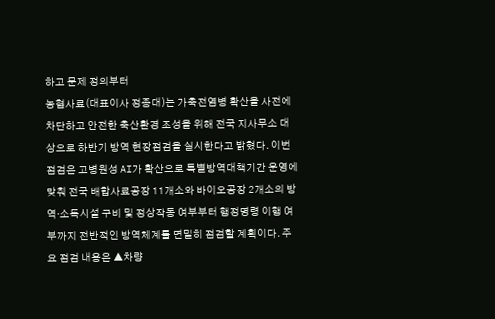하고 문제 정의부터
농협사료(대표이사 정종대)는 가축전염병 확산을 사전에 차단하고 안전한 축산환경 조성을 위해 전국 지사무소 대상으로 하반기 방역 현장점검을 실시한다고 밝혔다. 이번 점검은 고병원성 AI가 확산으로 특별방역대책기간 운영에 맞춰 전국 배합사료공장 11개소와 바이오공장 2개소의 방역·소독시설 구비 및 정상작동 여부부터 행정명령 이행 여부까지 전반적인 방역체계를 면밀히 점검할 계획이다. 주요 점검 내용은 ▲차량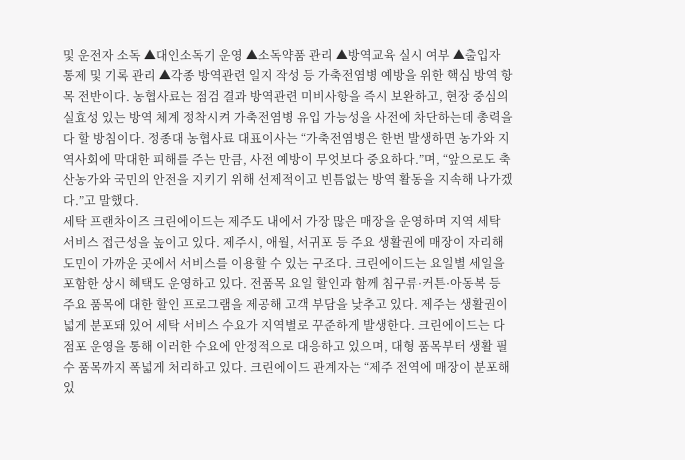및 운전자 소독 ▲대인소독기 운영 ▲소독약품 관리 ▲방역교육 실시 여부 ▲출입자 통제 및 기록 관리 ▲각종 방역관련 일지 작성 등 가축전염병 예방을 위한 핵심 방역 항목 전반이다. 농협사료는 점검 결과 방역관련 미비사항을 즉시 보완하고, 현장 중심의 실효성 있는 방역 체계 정착시켜 가축전염병 유입 가능성을 사전에 차단하는데 총력을 다 할 방침이다. 정종대 농협사료 대표이사는 “가축전염병은 한번 발생하면 농가와 지역사회에 막대한 피해를 주는 만큼, 사전 예방이 무엇보다 중요하다.”며, “앞으로도 축산농가와 국민의 안전을 지키기 위해 선제적이고 빈틈없는 방역 활동을 지속해 나가겠다.”고 말했다.
세탁 프랜차이즈 크린에이드는 제주도 내에서 가장 많은 매장을 운영하며 지역 세탁 서비스 접근성을 높이고 있다. 제주시, 애월, 서귀포 등 주요 생활권에 매장이 자리해 도민이 가까운 곳에서 서비스를 이용할 수 있는 구조다. 크린에이드는 요일별 세일을 포함한 상시 혜택도 운영하고 있다. 전품목 요일 할인과 함께 침구류·커튼·아동복 등 주요 품목에 대한 할인 프로그램을 제공해 고객 부담을 낮추고 있다. 제주는 생활권이 넓게 분포돼 있어 세탁 서비스 수요가 지역별로 꾸준하게 발생한다. 크린에이드는 다점포 운영을 통해 이러한 수요에 안정적으로 대응하고 있으며, 대형 품목부터 생활 필수 품목까지 폭넓게 처리하고 있다. 크린에이드 관계자는 “제주 전역에 매장이 분포해 있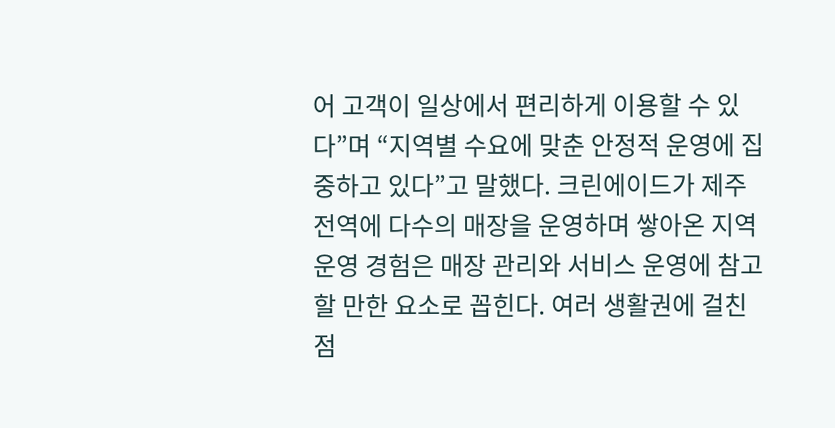어 고객이 일상에서 편리하게 이용할 수 있다”며 “지역별 수요에 맞춘 안정적 운영에 집중하고 있다”고 말했다. 크린에이드가 제주 전역에 다수의 매장을 운영하며 쌓아온 지역 운영 경험은 매장 관리와 서비스 운영에 참고할 만한 요소로 꼽힌다. 여러 생활권에 걸친 점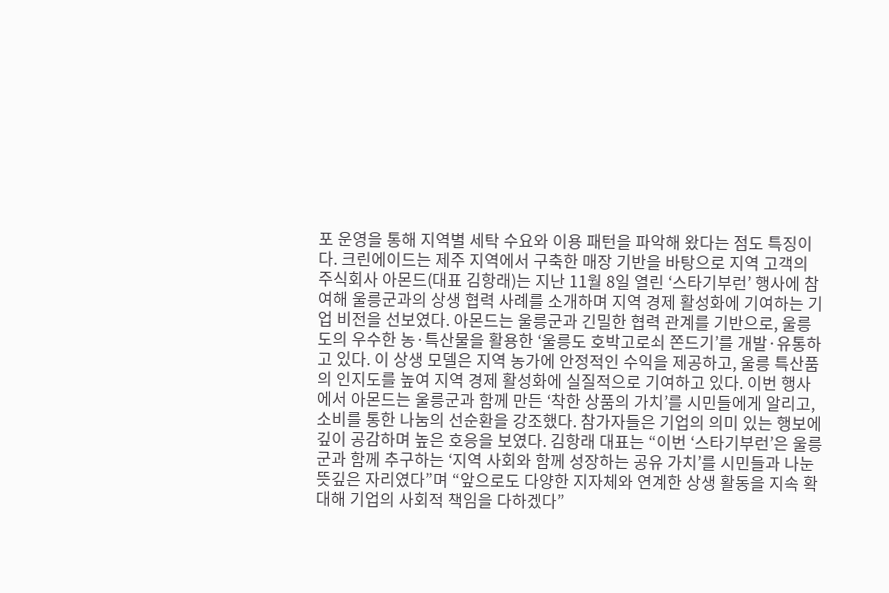포 운영을 통해 지역별 세탁 수요와 이용 패턴을 파악해 왔다는 점도 특징이다. 크린에이드는 제주 지역에서 구축한 매장 기반을 바탕으로 지역 고객의
주식회사 아몬드(대표 김항래)는 지난 11월 8일 열린 ‘스타기부런’ 행사에 참여해 울릉군과의 상생 협력 사례를 소개하며 지역 경제 활성화에 기여하는 기업 비전을 선보였다. 아몬드는 울릉군과 긴밀한 협력 관계를 기반으로, 울릉도의 우수한 농·특산물을 활용한 ‘울릉도 호박고로쇠 쫀드기’를 개발·유통하고 있다. 이 상생 모델은 지역 농가에 안정적인 수익을 제공하고, 울릉 특산품의 인지도를 높여 지역 경제 활성화에 실질적으로 기여하고 있다. 이번 행사에서 아몬드는 울릉군과 함께 만든 ‘착한 상품의 가치’를 시민들에게 알리고, 소비를 통한 나눔의 선순환을 강조했다. 참가자들은 기업의 의미 있는 행보에 깊이 공감하며 높은 호응을 보였다. 김항래 대표는 “이번 ‘스타기부런’은 울릉군과 함께 추구하는 ‘지역 사회와 함께 성장하는 공유 가치’를 시민들과 나눈 뜻깊은 자리였다”며 “앞으로도 다양한 지자체와 연계한 상생 활동을 지속 확대해 기업의 사회적 책임을 다하겠다”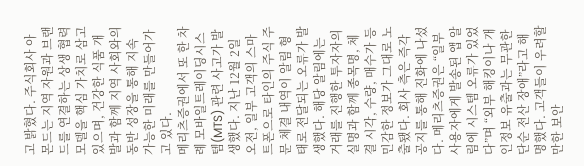고 밝혔다. 주식회사 아몬드는 지역 자원과 브랜드를 연결하는 상생 협력 모델을 핵심 가치로 삼고 있으며, 건강한 식품 개발과 함께 지역 사회와의 동반 성장을 통해 지속 가능한 미래를 만들어가고 있다.
메리츠증권에서 또 한 차례 모바일트레이딩시스템(MTS) 관련 사고가 발생했다. 지난 12월 2일 오전, 일부 고객의 스마트폰으로 타인의 주식 주문 체결 내역이 알림 형태로 전달되는 오류가 발생했다. 해당 알림에는 거래를 진행한 투자자의 실명과 함께 종목명, 체결 시각, 수량, 매수가 등 민감한 정보가 그대로 노출됐다. 회사 측은 즉각 공지를 통해 진화에 나섰다. 메리츠증권은 “일부 사용자에게 발송된 앱 알림에 시스템 오류가 있었다”며 “외부 해킹이나 개인정보 유출과는 무관한 단순 전산 장애”라고 해명했다. 고객들이 우려할 만한 보안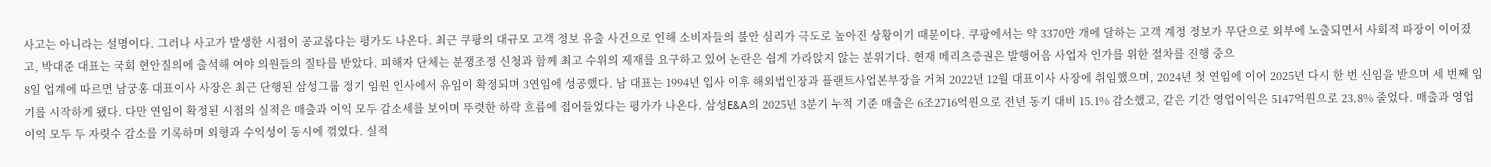사고는 아니라는 설명이다. 그러나 사고가 발생한 시점이 공교롭다는 평가도 나온다. 최근 쿠팡의 대규모 고객 정보 유출 사건으로 인해 소비자들의 불안 심리가 극도로 높아진 상황이기 때문이다. 쿠팡에서는 약 3370만 개에 달하는 고객 계정 정보가 무단으로 외부에 노출되면서 사회적 파장이 이어졌고, 박대준 대표는 국회 현안질의에 출석해 여야 의원들의 질타를 받았다. 피해자 단체는 분쟁조정 신청과 함께 최고 수위의 제재를 요구하고 있어 논란은 쉽게 가라앉지 않는 분위기다. 현재 메리츠증권은 발행어음 사업자 인가를 위한 절차를 진행 중으
8일 업계에 따르면 남궁홍 대표이사 사장은 최근 단행된 삼성그룹 정기 임원 인사에서 유임이 확정되며 3연임에 성공했다. 남 대표는 1994년 입사 이후 해외법인장과 플랜트사업본부장을 거쳐 2022년 12월 대표이사 사장에 취임했으며, 2024년 첫 연임에 이어 2025년 다시 한 번 신임을 받으며 세 번째 임기를 시작하게 됐다. 다만 연임이 확정된 시점의 실적은 매출과 이익 모두 감소세를 보이며 뚜렷한 하락 흐름에 접어들었다는 평가가 나온다. 삼성E&A의 2025년 3분기 누적 기준 매출은 6조2716억원으로 전년 동기 대비 15.1% 감소했고, 같은 기간 영업이익은 5147억원으로 23.8% 줄었다. 매출과 영업이익 모두 두 자릿수 감소를 기록하며 외형과 수익성이 동시에 꺾였다. 실적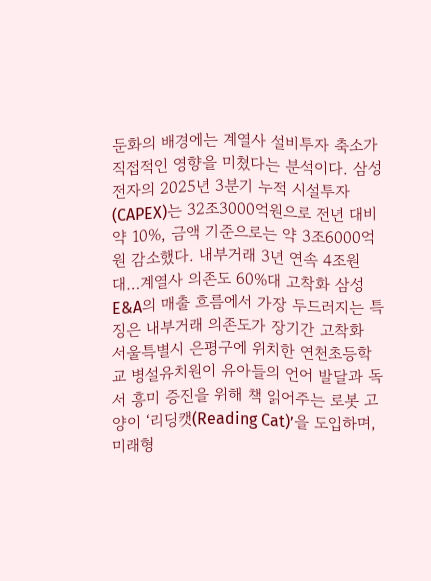둔화의 배경에는 계열사 설비투자 축소가 직접적인 영향을 미쳤다는 분석이다. 삼성전자의 2025년 3분기 누적 시설투자(CAPEX)는 32조3000억원으로 전년 대비 약 10%, 금액 기준으로는 약 3조6000억원 감소했다. 내부거래 3년 연속 4조원대…계열사 의존도 60%대 고착화 삼성E&A의 매출 흐름에서 가장 두드러지는 특징은 내부거래 의존도가 장기간 고착화
서울특별시 은평구에 위치한 연천초등학교 병설유치원이 유아들의 언어 발달과 독서 흥미 증진을 위해 책 읽어주는 로봇 고양이 ‘리딩캣(Reading Cat)’을 도입하며, 미래형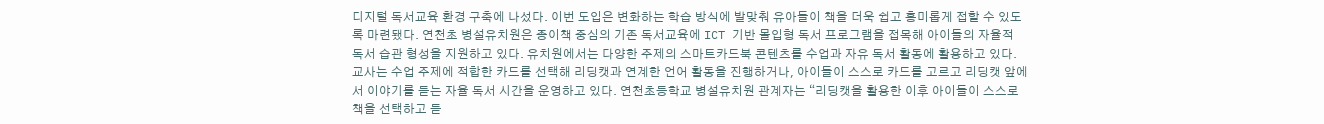디지털 독서교육 환경 구축에 나섰다. 이번 도입은 변화하는 학습 방식에 발맞춰 유아들이 책을 더욱 쉽고 흥미롭게 접할 수 있도록 마련됐다. 연천초 병설유치원은 종이책 중심의 기존 독서교육에 ICT 기반 몰입형 독서 프로그램을 접목해 아이들의 자율적 독서 습관 형성을 지원하고 있다. 유치원에서는 다양한 주제의 스마트카드북 콘텐츠를 수업과 자유 독서 활동에 활용하고 있다. 교사는 수업 주제에 적합한 카드를 선택해 리딩캣과 연계한 언어 활동을 진행하거나, 아이들이 스스로 카드를 고르고 리딩캣 앞에서 이야기를 듣는 자율 독서 시간을 운영하고 있다. 연천초등학교 병설유치원 관계자는 “리딩캣을 활용한 이후 아이들이 스스로 책을 선택하고 듣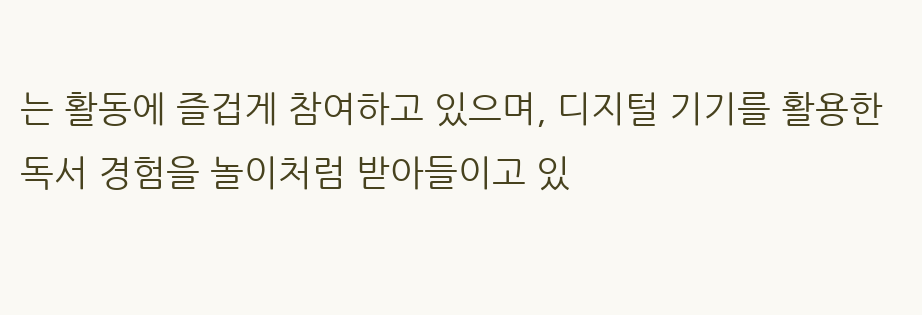는 활동에 즐겁게 참여하고 있으며, 디지털 기기를 활용한 독서 경험을 놀이처럼 받아들이고 있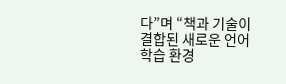다”며 “책과 기술이 결합된 새로운 언어 학습 환경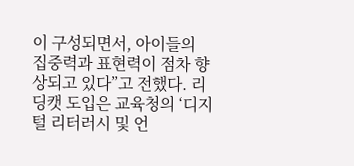이 구성되면서, 아이들의 집중력과 표현력이 점차 향상되고 있다”고 전했다. 리딩캣 도입은 교육청의 ‘디지털 리터러시 및 언